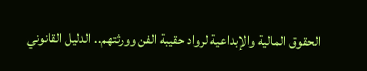الحقوق المالية والإبداعية لرواد حقيبة الفن وورثتهم.. الدليل القانوني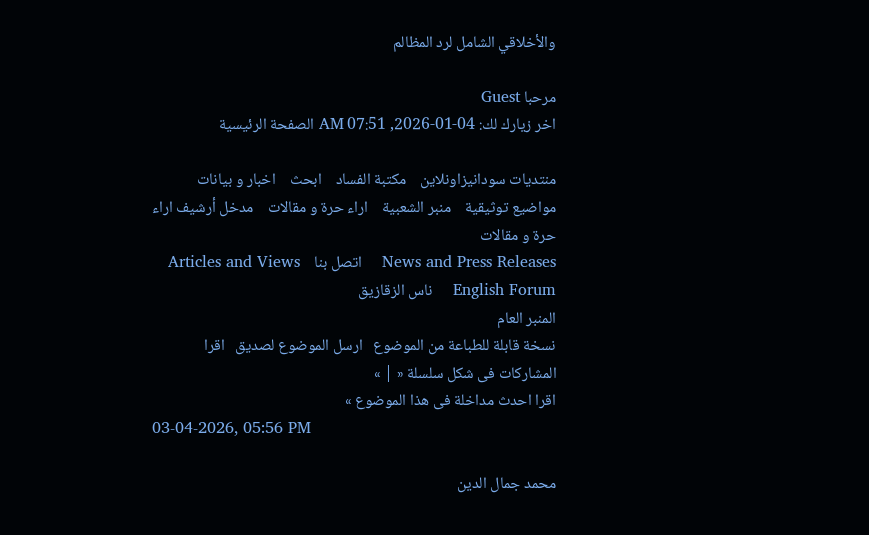والأخلاقي الشامل لرد المظالم

مرحبا Guest
اخر زيارك لك: 04-01-2026, 07:51 AM الصفحة الرئيسية

منتديات سودانيزاونلاين    مكتبة الفساد    ابحث    اخبار و بيانات    مواضيع توثيقية    منبر الشعبية    اراء حرة و مقالات    مدخل أرشيف اراء حرة و مقالات
News and Press Releases    اتصل بنا    Articles and Views    English Forum    ناس الزقازيق
المنبر العام
نسخة قابلة للطباعة من الموضوع   ارسل الموضوع لصديق   اقرا المشاركات فى شكل سلسلة « | »
اقرا احدث مداخلة فى هذا الموضوع »
03-04-2026, 05:56 PM

محمد جمال الدين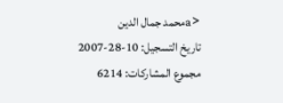<aمحمد جمال الدين
تاريخ التسجيل: 10-28-2007
مجموع المشاركات: 6214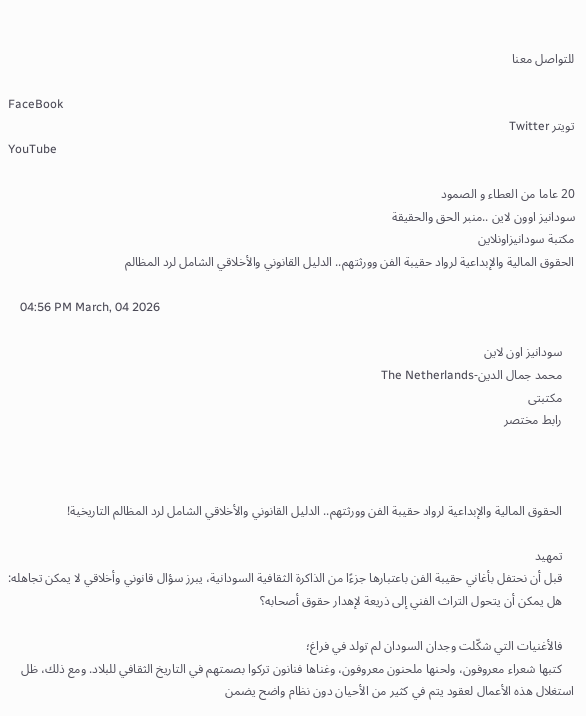للتواصل معنا

FaceBook
تويتر Twitter
YouTube

20 عاما من العطاء و الصمود
سودانيز اوون لاين ..منبر الحق والحقيقة
مكتبة سودانيزاونلاين
الحقوق المالية والإبداعية لرواد حقيبة الفن وورثتهم.. الدليل القانوني والأخلاقي الشامل لرد المظالم

    04:56 PM March, 04 2026

    سودانيز اون لاين
    محمد جمال الدين-The Netherlands
    مكتبتى
    رابط مختصر



    الحقوق المالية والإبداعية لرواد حقيبة الفن وورثتهم.. الدليل القانوني والأخلاقي الشامل لرد المظالم التاريخية!

    تمهيد
    قبل أن نحتفل بأغاني حقيبة الفن باعتبارها جزءًا من الذاكرة الثقافية السودانية، يبرز سؤال قانوني وأخلاقي لا يمكن تجاهله:
    هل يمكن أن يتحول التراث الفني إلى ذريعة لإهدار حقوق أصحابه؟

    فالأغنيات التي شكّلت وجدان السودان لم تولد في فراغ؛
    كتبها شعراء معروفون، ولحنها ملحنون معروفون، وغناها فنانون تركوا بصمتهم في التاريخ الثقافي للبلاد. ومع ذلك، ظل استغلال هذه الأعمال لعقود يتم في كثير من الأحيان دون نظام واضح يضمن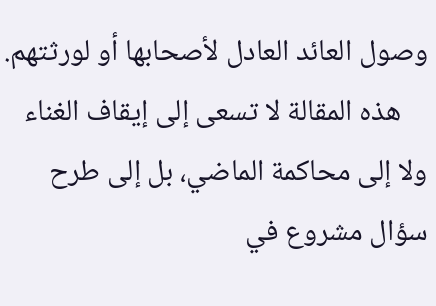وصول العائد العادل لأصحابها أو لورثتهم.
    هذه المقالة لا تسعى إلى إيقاف الغناء ولا إلى محاكمة الماضي، بل إلى طرح سؤال مشروع في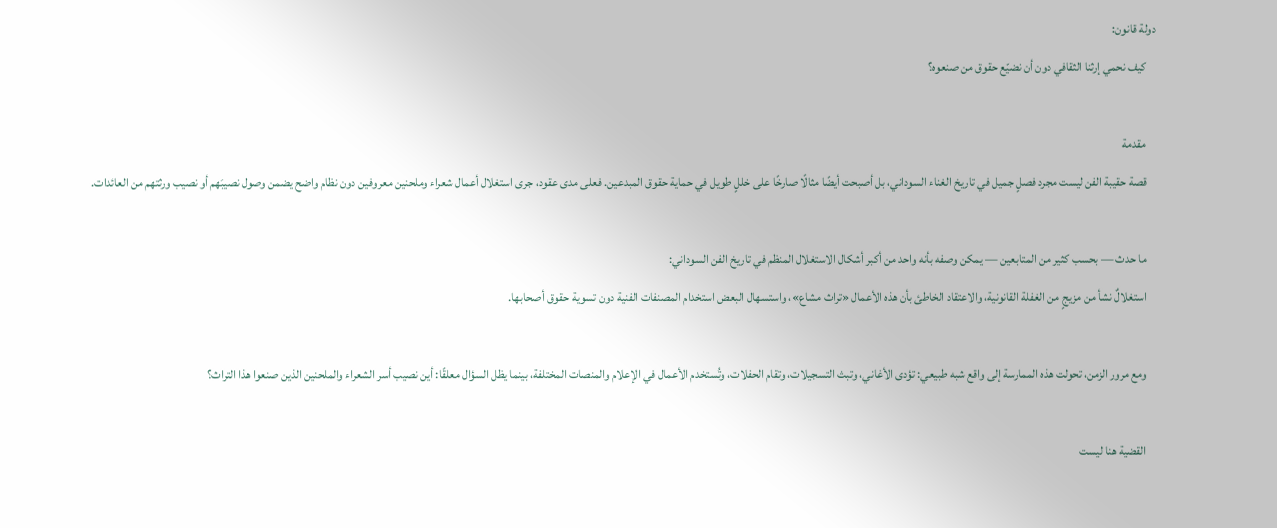دولة قانون:
    كيف نحمي إرثنا الثقافي دون أن نضيّع حقوق من صنعوه؟

    مقدمة
    قصة حقيبة الفن ليست مجرد فصلٍ جميل في تاريخ الغناء السوداني، بل أصبحت أيضًا مثالًا صارخًا على خللٍ طويل في حماية حقوق المبدعين. فعلى مدى عقود، جرى استغلال أعمال شعراء وملحنين معروفين دون نظام واضح يضمن وصول نصيبَهم أو نصيب ورثتهم من العائدات.

    ما حدث — بحسب كثير من المتابعين — يمكن وصفه بأنه واحد من أكبر أشكال الاستغلال المنظم في تاريخ الفن السوداني:
    استغلالٌ نشأ من مزيجٍ من الغفلة القانونية، والاعتقاد الخاطئ بأن هذه الأعمال «تراث مشاع»، واستسهال البعض استخدام المصنفات الفنية دون تسوية حقوق أصحابها.

    ومع مرور الزمن، تحولت هذه الممارسة إلى واقع شبه طبيعي: تؤدى الأغاني، وتبث التسجيلات، وتقام الحفلات، وتُستخدم الأعمال في الإعلام والمنصات المختلفة، بينما يظل السؤال معلقًا: أين نصيب أسر الشعراء والملحنين الذين صنعوا هذا التراث؟

    القضية هنا ليست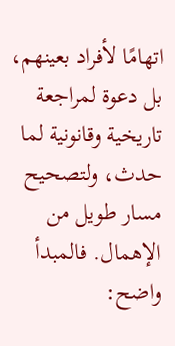اتهامًا لأفراد بعينهم، بل دعوة لمراجعة تاريخية وقانونية لما حدث، ولتصحيح مسار طويل من الإهمال. فالمبدأ واضح: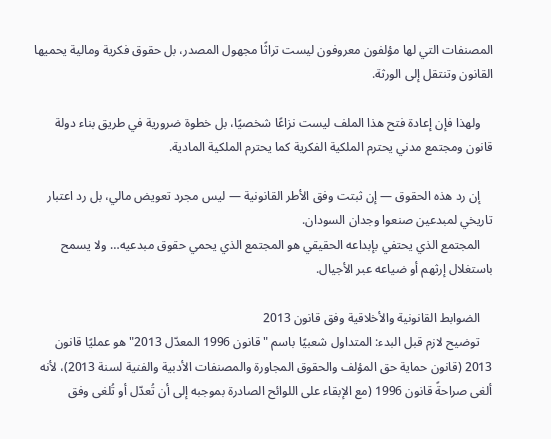المصنفات التي لها مؤلفون معروفون ليست تراثًا مجهول المصدر، بل حقوق فكرية ومالية يحميها القانون وتنتقل إلى الورثة.

    ولهذا فإن إعادة فتح هذا الملف ليست نزاعًا شخصيًا، بل خطوة ضرورية في طريق بناء دولة قانون ومجتمع مدني يحترم الملكية الفكرية كما يحترم الملكية المادية.

    إن رد هذه الحقوق — إن ثبتت وفق الأطر القانونية — ليس مجرد تعويض مالي، بل رد اعتبار تاريخي لمبدعين صنعوا وجدان السودان.
    المجتمع الذي يحتفي بإبداعه الحقيقي هو المجتمع الذي يحمي حقوق مبدعيه… ولا يسمح باستغلال إرثهم أو ضياعه عبر الأجيال.

    الضوابط القانونية والأخلاقية وفق قانون 2013
    توضيح لازم قبل البدء: المتداول شعبيًا باسم "قانون 1996 المعدّل 2013" هو عمليًا قانون 2013 (قانون حماية حق المؤلف والحقوق المجاورة والمصنفات الأدبية والفنية لسنة 2013)، لأنه ألغى صراحةً قانون 1996 (مع الإبقاء على اللوائح الصادرة بموجبه إلى أن تُعدّل أو تُلغى وفق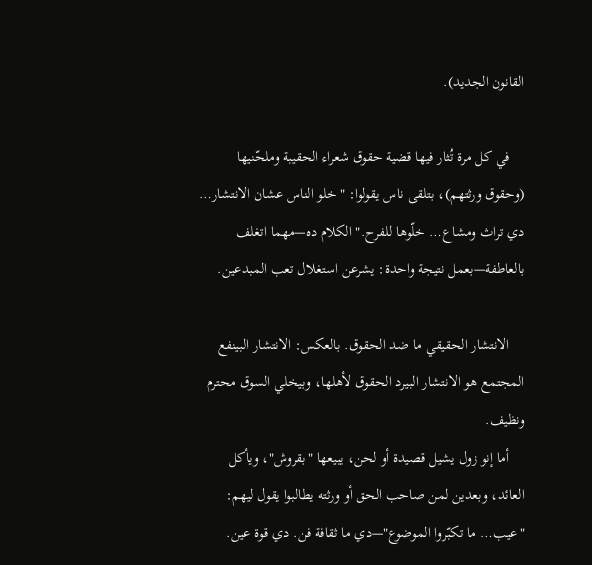القانون الجديد).

    في كل مرة تُثار فيها قضية حقوق شعراء الحقيبة وملحّنيها (وحقوق ورثتهم)، بتلقى ناس يقولوا: "خلو الناس عشان الانتشار… دي تراث ومشاع… خلّوها للفرح." الكلام ده—مهما اتغلف بالعاطفة—بعمل نتيجة واحدة: يشرعن استغلال تعب المبدعين.

    الانتشار الحقيقي ما ضد الحقوق. بالعكس: الانتشار البينفع المجتمع هو الانتشار البيرد الحقوق لأهلها، وبيخلي السوق محترم ونظيف.
    أما إنو زول يشيل قصيدة أو لحن، يبيعها "بقروش"، ويأكل العائد، وبعدين لمن صاحب الحق أو ورثته يطالبوا يقول ليهم: "عيب… ما تكبّروا الموضوع"—دي ما ثقافة فن. دي قوة عين.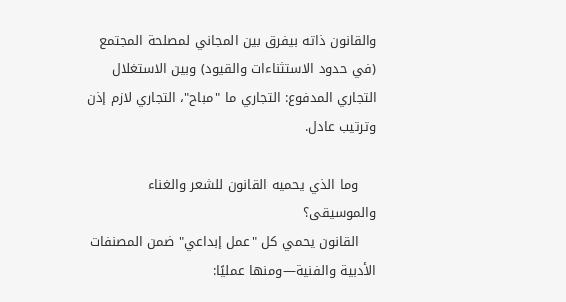والقانون ذاته بيفرق بين المجاني لمصلحة المجتمع (في حدود الاستثناءات والقيود) وبين الاستغلال التجاري المدفوع: التجاري ما "مباح"، التجاري لازم إذن وترتيب عادل.

    وما الذي يحميه القانون للشعر والغناء والموسيقى؟
    القانون يحمي كل "عمل إبداعي" ضمن المصنفات الأدبية والفنية—ومنها عمليًا: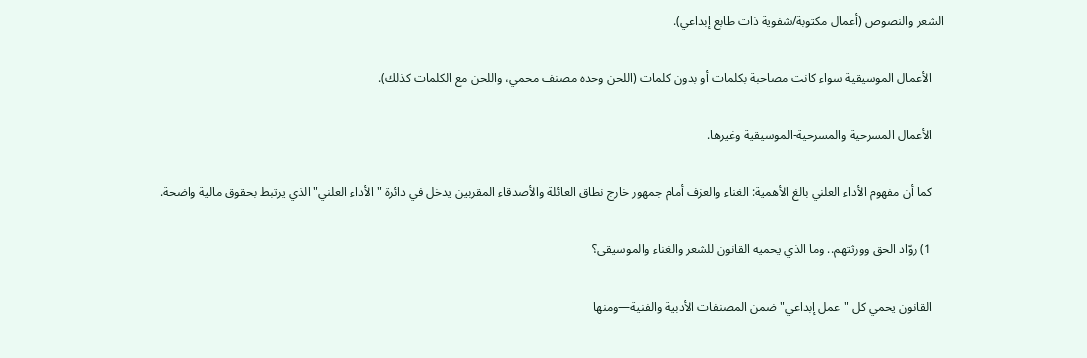الشعر والنصوص (أعمال مكتوبة/شفوية ذات طابع إبداعي).

    الأعمال الموسيقية سواء كانت مصاحبة بكلمات أو بدون كلمات (اللحن وحده مصنف محمي، واللحن مع الكلمات كذلك).

    الأعمال المسرحية والمسرحية-الموسيقية وغيرها.

    كما أن مفهوم الأداء العلني بالغ الأهمية: الغناء والعزف أمام جمهور خارج نطاق العائلة والأصدقاء المقربين يدخل في دائرة "الأداء العلني" الذي يرتبط بحقوق مالية واضحة.

    1) روّاد الحق وورثتهم.. وما الذي يحميه القانون للشعر والغناء والموسيقى؟

    القانون يحمي كل "عمل إبداعي" ضمن المصنفات الأدبية والفنية—ومنها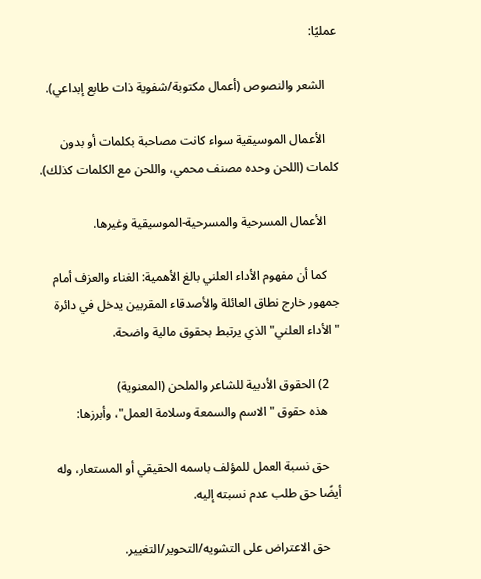عمليًا:

    الشعر والنصوص (أعمال مكتوبة/شفوية ذات طابع إبداعي).

    الأعمال الموسيقية سواء كانت مصاحبة بكلمات أو بدون كلمات (اللحن وحده مصنف محمي، واللحن مع الكلمات كذلك).

    الأعمال المسرحية والمسرحية-الموسيقية وغيرها.

    كما أن مفهوم الأداء العلني بالغ الأهمية: الغناء والعزف أمام جمهور خارج نطاق العائلة والأصدقاء المقربين يدخل في دائرة "الأداء العلني" الذي يرتبط بحقوق مالية واضحة.

    2) الحقوق الأدبية للشاعر والملحن (المعنوية)
    هذه حقوق "الاسم والسمعة وسلامة العمل"، وأبرزها:

    حق نسبة العمل للمؤلف باسمه الحقيقي أو المستعار، وله أيضًا حق طلب عدم نسبته إليه.

    حق الاعتراض على التشويه/التحوير/التغيير.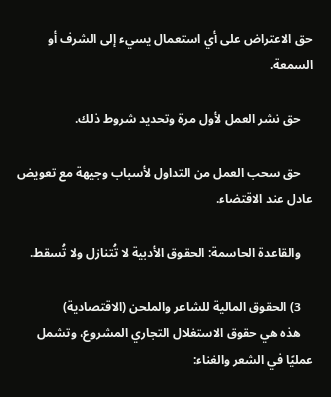حق الاعتراض على أي استعمال يسيء إلى الشرف أو السمعة.

    حق نشر العمل لأول مرة وتحديد شروط ذلك.

    حق سحب العمل من التداول لأسباب وجيهة مع تعويض عادل عند الاقتضاء.

    والقاعدة الحاسمة: الحقوق الأدبية لا تُتنازل ولا تُسقط.

    3) الحقوق المالية للشاعر والملحن (الاقتصادية)
    هذه هي حقوق الاستغلال التجاري المشروع، وتشمل عمليًا في الشعر والغناء: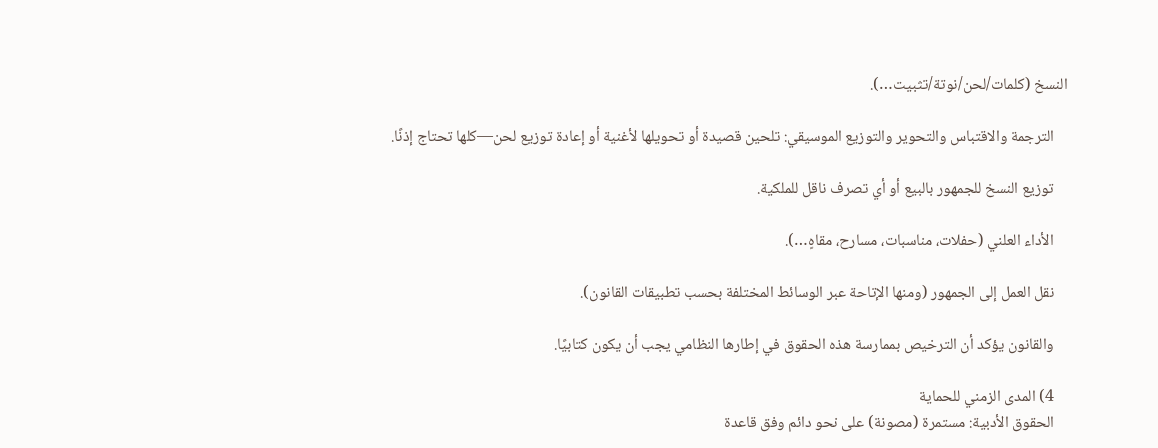النسخ (كلمات/لحن/نوتة/تثبيت…).

    الترجمة والاقتباس والتحوير والتوزيع الموسيقي: تلحين قصيدة أو تحويلها لأغنية أو إعادة توزيع لحن—كلها تحتاج إذنًا.

    توزيع النسخ للجمهور بالبيع أو أي تصرف ناقل للملكية.

    الأداء العلني (حفلات، مناسبات، مسارح، مقاهٍ…).

    نقل العمل إلى الجمهور (ومنها الإتاحة عبر الوسائط المختلفة بحسب تطبيقات القانون).

    والقانون يؤكد أن الترخيص بممارسة هذه الحقوق في إطارها النظامي يجب أن يكون كتابيًا.

    4) المدى الزمني للحماية
    الحقوق الأدبية: مستمرة (مصونة) على نحو دائم وفق قاعدة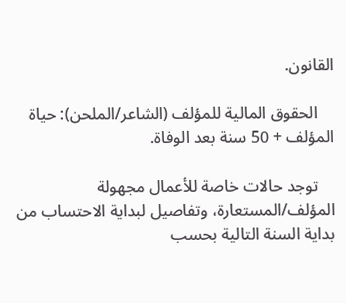القانون.

    الحقوق المالية للمؤلف (الشاعر/الملحن): حياة المؤلف + 50 سنة بعد الوفاة.

    توجد حالات خاصة للأعمال مجهولة المؤلف/المستعارة، وتفاصيل لبداية الاحتساب من بداية السنة التالية بحسب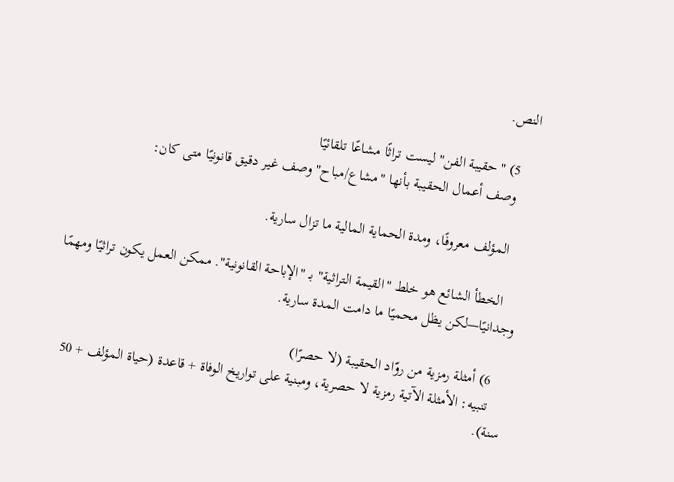النص.

    5) "حقيبة الفن" ليست تراثًا مشاعًا تلقائيًا
    وصف أعمال الحقيبة بأنها "مشاع/مباح" وصف غير دقيق قانونيًا متى كان:

    المؤلف معروفًا، ومدة الحماية المالية ما تزال سارية.

    الخطأ الشائع هو خلط "القيمة التراثية" بـ "الإباحة القانونية". ممكن العمل يكون تراثيًا ومهمًا وجدانيًا—لكن يظل محميًا ما دامت المدة سارية.

    6) أمثلة رمزية من روّاد الحقيبة (لا حصرًا)
    تنبيه: الأمثلة الآتية رمزية لا حصرية، ومبنية على تواريخ الوفاة + قاعدة (حياة المؤلف + 50 سنة).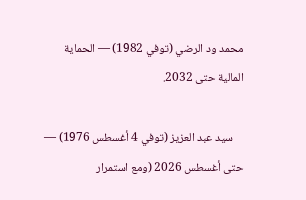محمد ود الرضي (توفي 1982) — الحماية المالية حتى 2032.

    سيد عبد العزيز (توفي 4 أغسطس 1976) — حتى أغسطس 2026 (ومع استمرار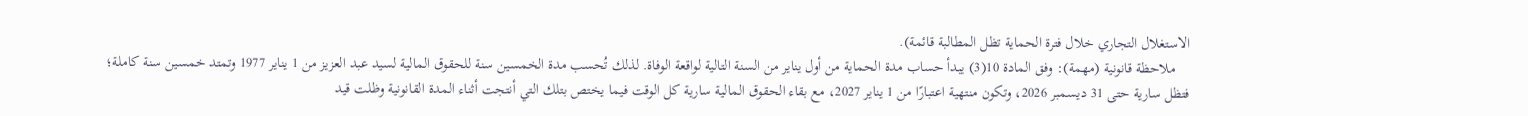الاستغلال التجاري خلال فترة الحماية تظل المطالبة قائمة).
    ملاحظة قانونية (مهمة): وفق المادة 10(3) يبدأ حساب مدة الحماية من أول يناير من السنة التالية لواقعة الوفاة. لذلك تُحسب مدة الخمسين سنة للحقوق المالية لسيد عبد العزيز من 1 يناير 1977 وتمتد خمسين سنة كاملة؛ فتظل سارية حتى 31 ديسمبر 2026، وتكون منتهية اعتبارًا من 1 يناير 2027، مع بقاء الحقوق المالية سارية كل الوقت فيما يختص بتلك التي أنتجت أثناء المدة القانونية وظلت قيد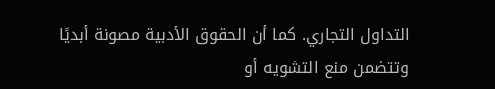التداول التجاري. كما أن الحقوق الأدبية مصونة أبديًا وتتضمن منع التشويه أو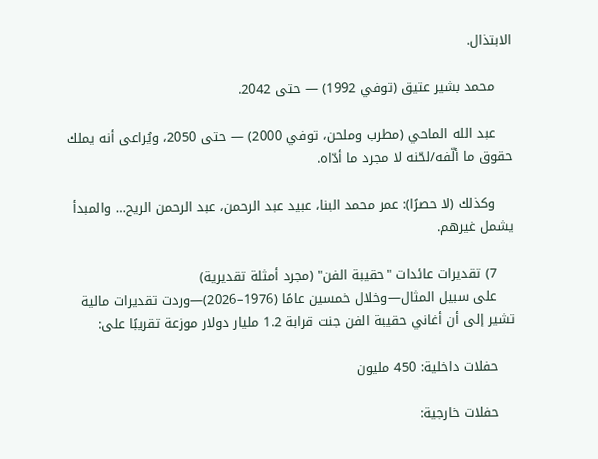الابتذال.

    محمد بشير عتيق (توفي 1992) — حتى 2042.

    عبد الله الماحي (مطرب وملحن، توفي 2000) — حتى 2050، ويُراعى أنه يملك حقوق ما ألّفه/لحّنه لا مجرد ما أدّاه.

    وكذلك (لا حصرًا): عمر محمد البنا، عبيد عبد الرحمن، عبد الرحمن الريح… والمبدأ يشمل غيرهم.

    7) تقديرات عائدات "حقيبة الفن" (مجرد أمثلة تقديرية)
    على سبيل المثال—وخلال خمسين عامًا (1976–2026)—وردت تقديرات مالية تشير إلى أن أغاني حقيبة الفن جنت قرابة 1.2 مليار دولار موزعة تقريبًا على:

    حفلات داخلية: 450 مليون

    حفلات خارجية: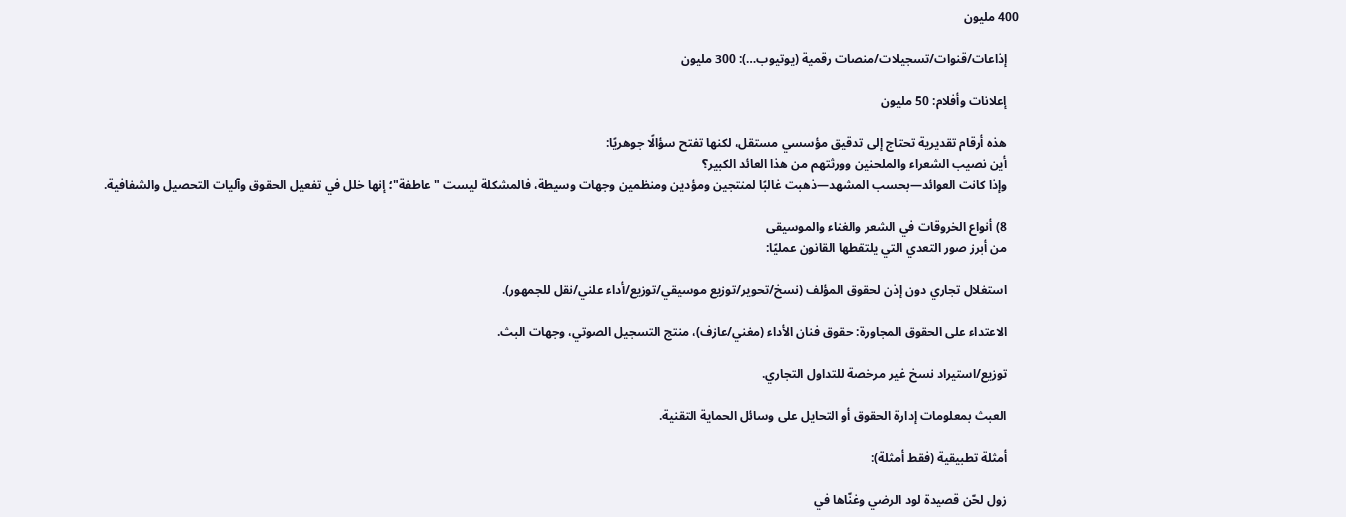400 مليون

    إذاعات/قنوات/تسجيلات/منصات رقمية (يوتيوب…): 300 مليون

    إعلانات وأفلام: 50 مليون

    هذه أرقام تقديرية تحتاج إلى تدقيق مؤسسي مستقل، لكنها تفتح سؤالًا جوهريًا:
    أين نصيب الشعراء والملحنين وورثتهم من هذا العائد الكبير؟
    وإذا كانت العوائد—بحسب المشهد—ذهبت غالبًا لمنتجين ومؤدين ومنظمين وجهات وسيطة، فالمشكلة ليست "عاطفة"؛ إنها خلل في تفعيل الحقوق وآليات التحصيل والشفافية.

    8) أنواع الخروقات في الشعر والغناء والموسيقى
    من أبرز صور التعدي التي يلتقطها القانون عمليًا:

    استغلال تجاري دون إذن لحقوق المؤلف (نسخ/تحوير/توزيع موسيقي/توزيع/أداء علني/نقل للجمهور).

    الاعتداء على الحقوق المجاورة: حقوق فنان الأداء (مغني/عازف)، منتج التسجيل الصوتي، وجهات البث.

    توزيع/استيراد نسخ غير مرخصة للتداول التجاري.

    العبث بمعلومات إدارة الحقوق أو التحايل على وسائل الحماية التقنية.

    أمثلة تطبيقية (فقط أمثلة):

    زول لحّن قصيدة لود الرضي وغنّاها في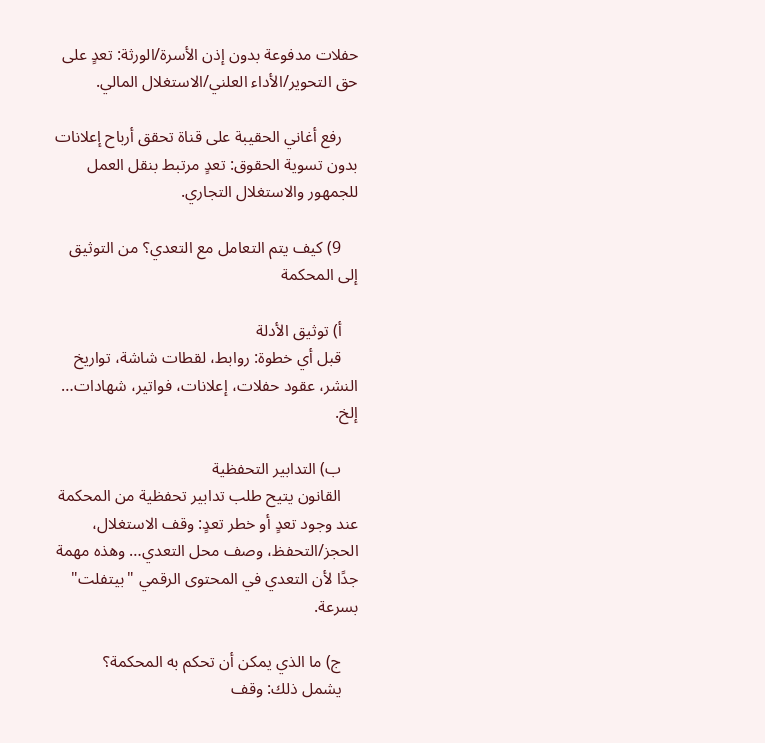حفلات مدفوعة بدون إذن الأسرة/الورثة: تعدٍ على حق التحوير/الأداء العلني/الاستغلال المالي.

    رفع أغاني الحقيبة على قناة تحقق أرباح إعلانات بدون تسوية الحقوق: تعدٍ مرتبط بنقل العمل للجمهور والاستغلال التجاري.

    9) كيف يتم التعامل مع التعدي؟ من التوثيق إلى المحكمة

    أ) توثيق الأدلة
    قبل أي خطوة: روابط، لقطات شاشة، تواريخ النشر، عقود حفلات، إعلانات، فواتير، شهادات… إلخ.

    ب) التدابير التحفظية
    القانون يتيح طلب تدابير تحفظية من المحكمة عند وجود تعدٍ أو خطر تعدٍ: وقف الاستغلال، الحجز/التحفظ، وصف محل التعدي… وهذه مهمة جدًا لأن التعدي في المحتوى الرقمي "بيتفلت" بسرعة.

    ج) ما الذي يمكن أن تحكم به المحكمة؟
    يشمل ذلك: وقف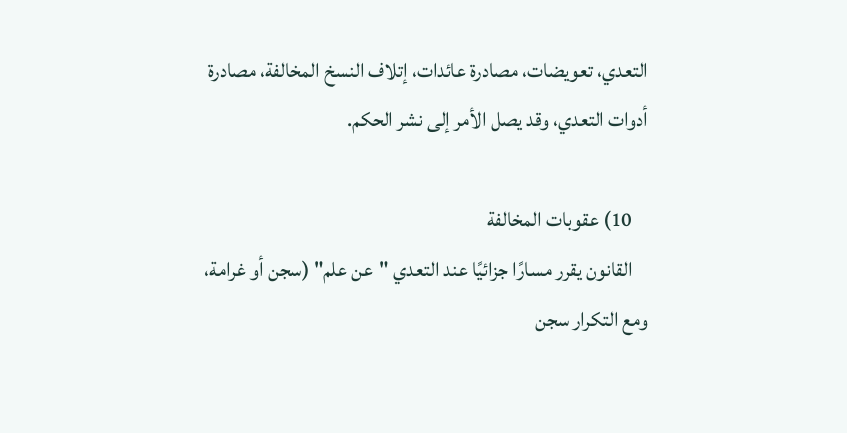التعدي، تعويضات، مصادرة عائدات، إتلاف النسخ المخالفة، مصادرة أدوات التعدي، وقد يصل الأمر إلى نشر الحكم.

    10) عقوبات المخالفة
    القانون يقرر مسارًا جزائيًا عند التعدي "عن علم" (سجن أو غرامة، ومع التكرار سجن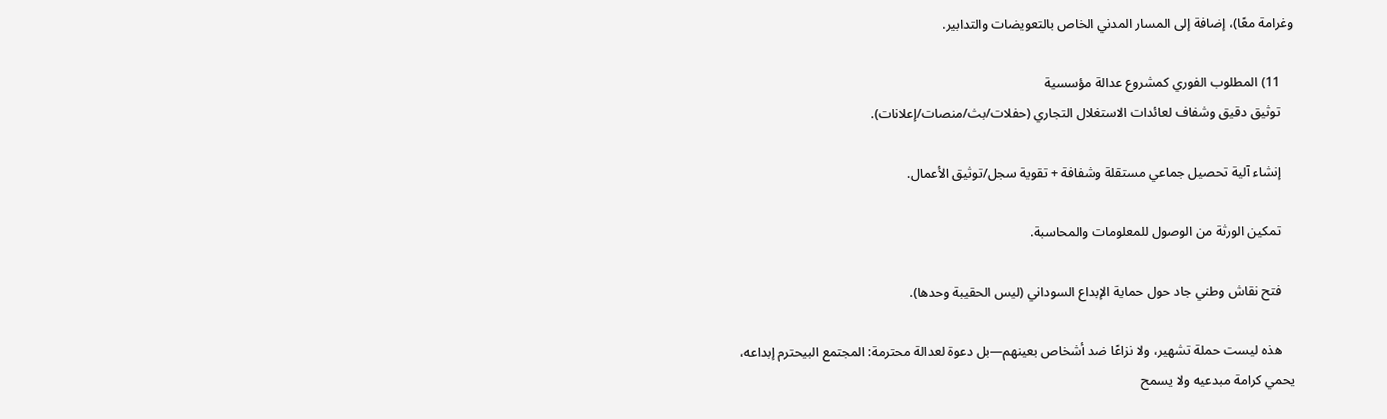وغرامة معًا)، إضافة إلى المسار المدني الخاص بالتعويضات والتدابير.

    11) المطلوب الفوري كمشروع عدالة مؤسسية
    توثيق دقيق وشفاف لعائدات الاستغلال التجاري (حفلات/بث/منصات/إعلانات).

    إنشاء آلية تحصيل جماعي مستقلة وشفافة + تقوية سجل/توثيق الأعمال.

    تمكين الورثة من الوصول للمعلومات والمحاسبة.

    فتح نقاش وطني جاد حول حماية الإبداع السوداني (ليس الحقيبة وحدها).

    هذه ليست حملة تشهير، ولا نزاعًا ضد أشخاص بعينهم—بل دعوة لعدالة محترمة: المجتمع البيحترم إبداعه، يحمي كرامة مبدعيه ولا يسمح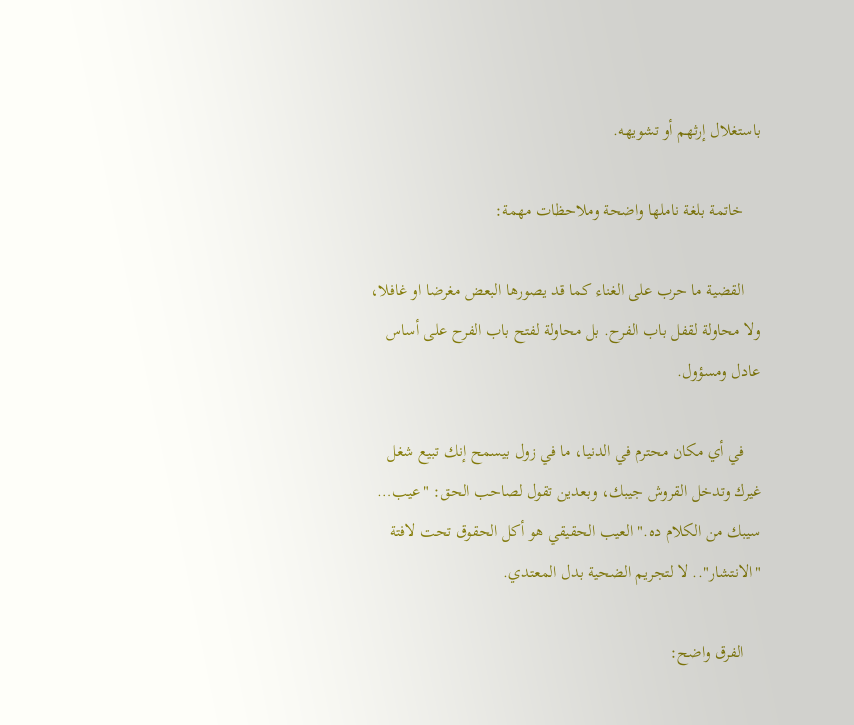باستغلال إرثهم أو تشويهه.

    خاتمة بلغة ناملها واضحة وملاحظات مهمة:

    القضية ما حرب على الغناء كما قد يصورها البعض مغرضا او غافلا، ولا محاولة لقفل باب الفرح. بل محاولة لفتح باب الفرح على أساس عادل ومسؤول.

    في أي مكان محترم في الدنيا، ما في زول بيسمح إنك تبيع شغل غيرك وتدخل القروش جيبك، وبعدين تقول لصاحب الحق: "عيب… سيبك من الكلام ده." العيب الحقيقي هو أكل الحقوق تحت لافتة "الانتشار".. لا لتجريم الضحية بدل المعتدي.

    الفرق واضح: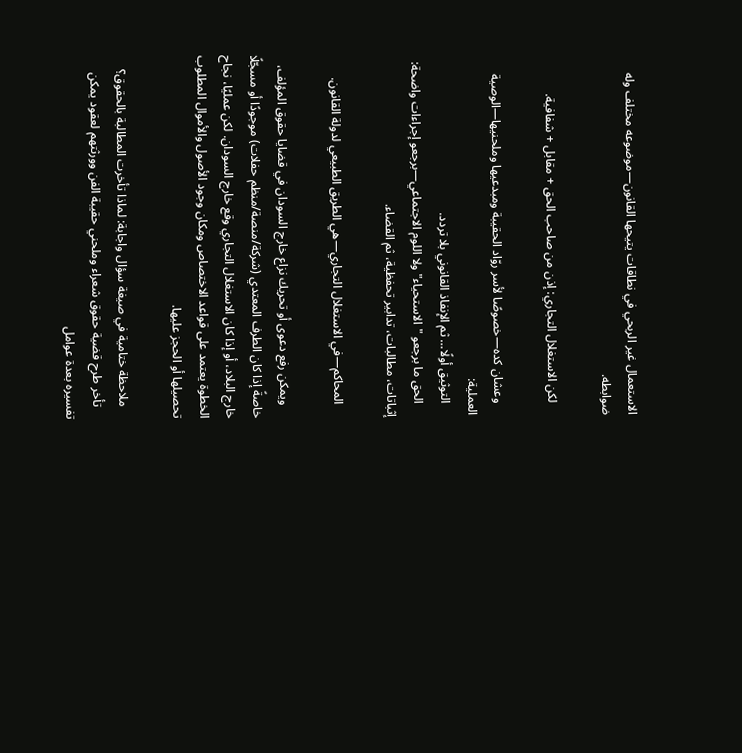الاستعمال غير الربحي في نطاقات يتيحها القانون—موضوعه مختلف وله ضوابطه.

    لكن الاستغلال التجاري: إذن من صاحب الحق + مقابل + شفافية.

    وعشان كده—خصوصًا لأسر روّاد الحقيبة ومبدعيها وملحنيها—الوصية العملية:
    التوثيق أولًا… ثم الإنفاذ القانوني بلا تردد.
    الحق ما برجعو "الاستحياء" ولا اللوم الاجتماعي—برجعو إجراءات واضحة: إثباتات، مطالبات، تدابير تحفظية، ثم القضاء.

    المحاكم—في الاستغلال التجاري—هي الطريق الطبيعي لدولة القانون.

    ويمكن رفع دعوى أو تحريك نزاع خارج السودان في قضايا حقوق المؤلف، خاصةً إذا كان الطرف المعتدي (شركة/منصة/منظم حفلات) موجودًا أو مسجّلًا خارج البلاد، أو إذا كان الاستغلال التجاري وقع خارج السودان. لكن عمليًا، نجاح الخطوة يعتمد على قواعد الاختصاص ومكان وجود الأصول والأموال المطلوب تحصيلها أو الحجز عليها.

    ملاحظة ختامية في صيغة سؤال واجابة: لماذا تأخرت المطالبة بالحقوق؟
    تأخر طرح قضية حقوق شعراء وملحني حقيبة الفن وورثتهم لعقود يمكن تفسيره بعدة عوامل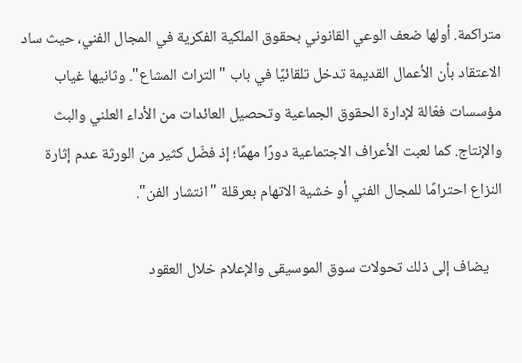متراكمة. أولها ضعف الوعي القانوني بحقوق الملكية الفكرية في المجال الفني، حيث ساد الاعتقاد بأن الأعمال القديمة تدخل تلقائيًا في باب "التراث المشاع". وثانيها غياب مؤسسات فعّالة لإدارة الحقوق الجماعية وتحصيل العائدات من الأداء العلني والبث والإنتاج. كما لعبت الأعراف الاجتماعية دورًا مهمًا؛ إذ فضّل كثير من الورثة عدم إثارة النزاع احترامًا للمجال الفني أو خشية الاتهام بعرقلة "انتشار الفن".

    يضاف إلى ذلك تحولات سوق الموسيقى والإعلام خلال العقود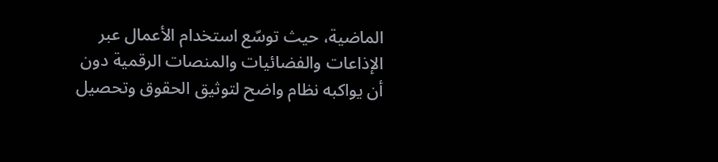الماضية، حيث توسّع استخدام الأعمال عبر الإذاعات والفضائيات والمنصات الرقمية دون أن يواكبه نظام واضح لتوثيق الحقوق وتحصيل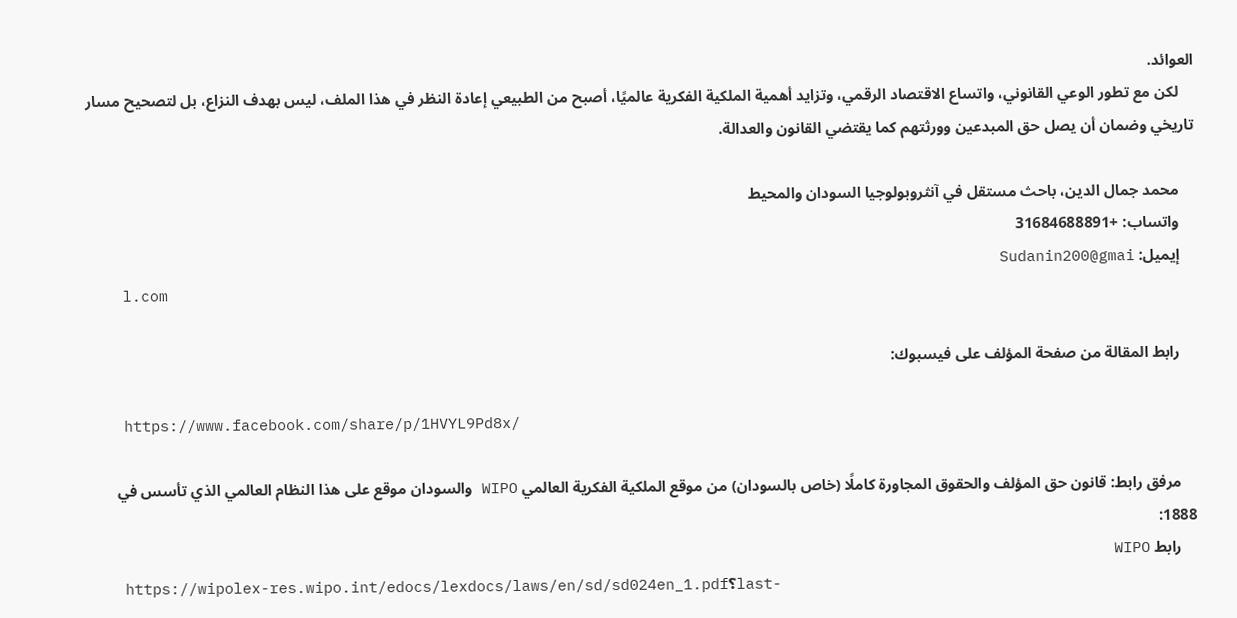العوائد.
    لكن مع تطور الوعي القانوني، واتساع الاقتصاد الرقمي، وتزايد أهمية الملكية الفكرية عالميًا، أصبح من الطبيعي إعادة النظر في هذا الملف، ليس بهدف النزاع، بل لتصحيح مسار تاريخي وضمان أن يصل حق المبدعين وورثتهم كما يقتضي القانون والعدالة.

    محمد جمال الدين، باحث مستقل في آنثروبولوجيا السودان والمحيط
    واتساب: +31684688891
    إيميل: Sudanin200@gmai
    l.com

    رابط المقالة من صفحة المؤلف على فيسبوك:

    https://www.facebook.com/share/p/1HVYL9Pd8x/

    مرفق رابط: قانون حق المؤلف والحقوق المجاورة كاملًا (خاص بالسودان) من موقع الملكية الفكرية العالمي WIPO والسودان موقع على هذا النظام العالمي الذي تأسس في 1888:
    رابط WIPO
    https://wipolex-res.wipo.int/edocs/lexdocs/laws/en/sd/sd024en_1.pdf؟last-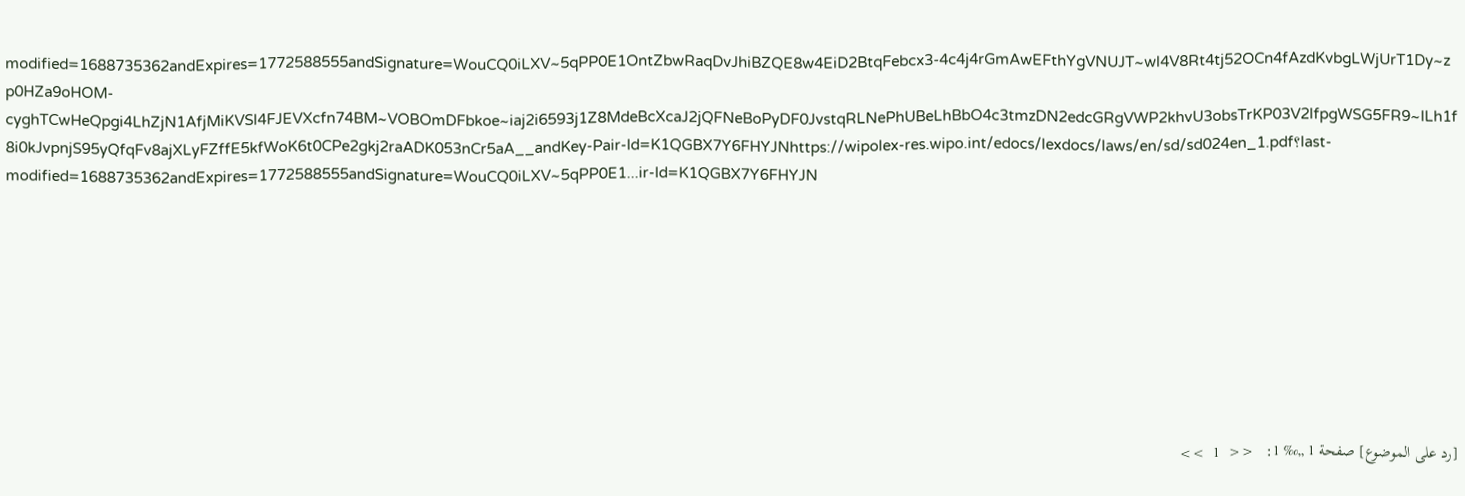modified=1688735362andExpires=1772588555andSignature=WouCQ0iLXV~5qPP0E1OntZbwRaqDvJhiBZQE8w4EiD2BtqFebcx3-4c4j4rGmAwEFthYgVNUJT~wl4V8Rt4tj52OCn4fAzdKvbgLWjUrT1Dy~zp0HZa9oHOM-cyghTCwHeQpgi4LhZjN1AfjMiKVSl4FJEVXcfn74BM~VOBOmDFbkoe~iaj2i6593j1Z8MdeBcXcaJ2jQFNeBoPyDF0JvstqRLNePhUBeLhBbO4c3tmzDN2edcGRgVWP2khvU3obsTrKP03V2lfpgWSG5FR9~ILh1f8i0kJvpnjS95yQfqFv8ajXLyFZffE5kfWoK6t0CPe2gkj2raADK053nCr5aA__andKey-Pair-Id=K1QGBX7Y6FHYJNhttps://wipolex-res.wipo.int/edocs/lexdocs/laws/en/sd/sd024en_1.pdf؟last-modified=1688735362andExpires=1772588555andSignature=WouCQ0iLXV~5qPP0E1...ir-Id=K1QGBX7Y6FHYJN









[رد على الموضوع] صفحة 1 „‰ 1:   <<  1  >>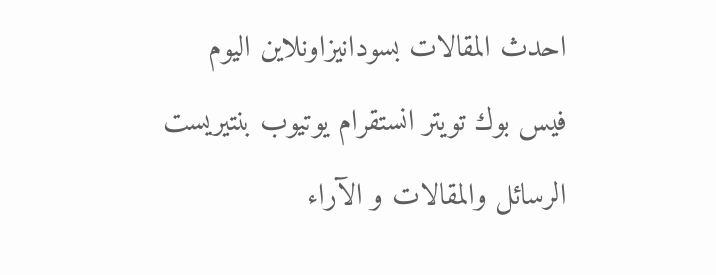احدث المقالات بسودانيزاونلاين اليوم
فيس بوك تويتر انستقرام يوتيوب بنتيريست
الرسائل والمقالات و الآراء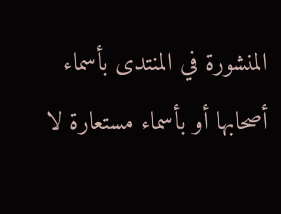المنشورة في المنتدى بأسماء أصحابها أو بأسماء مستعارة لا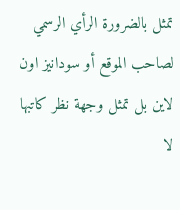تمثل بالضرورة الرأي الرسمي لصاحب الموقع أو سودانيز اون لاين بل تمثل وجهة نظر كاتبها
لا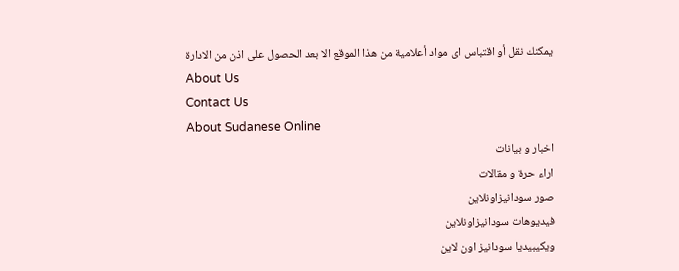يمكنك نقل أو اقتباس اى مواد أعلامية من هذا الموقع الا بعد الحصول على اذن من الادارة
About Us
Contact Us
About Sudanese Online
اخبار و بيانات
اراء حرة و مقالات
صور سودانيزاونلاين
فيديوهات سودانيزاونلاين
ويكيبيديا سودانيز اون لاين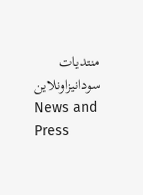منتديات سودانيزاونلاين
News and Press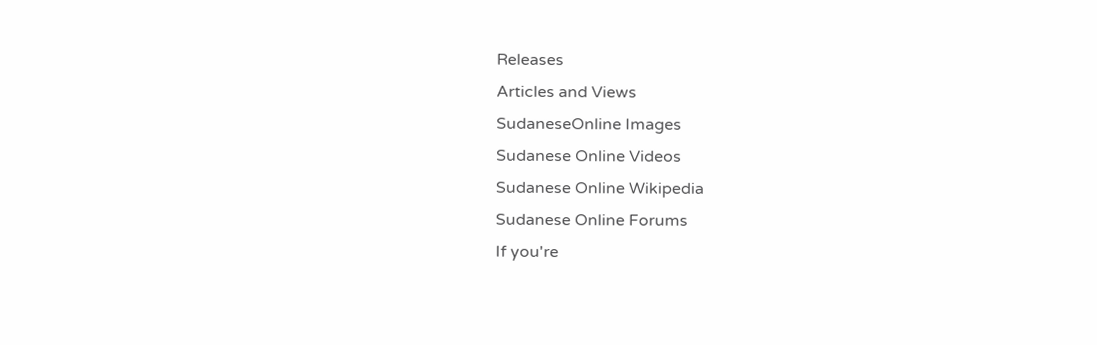Releases
Articles and Views
SudaneseOnline Images
Sudanese Online Videos
Sudanese Online Wikipedia
Sudanese Online Forums
If you're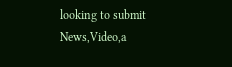looking to submit News,Video,a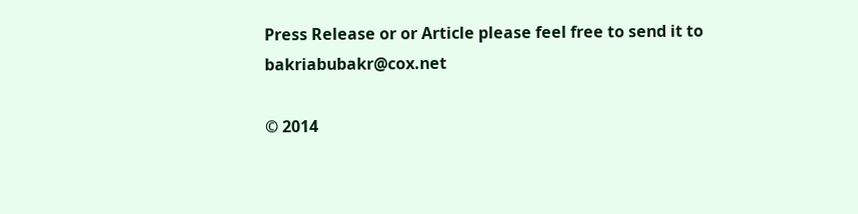Press Release or or Article please feel free to send it to bakriabubakr@cox.net

© 2014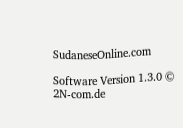SudaneseOnline.com

Software Version 1.3.0 © 2N-com.de